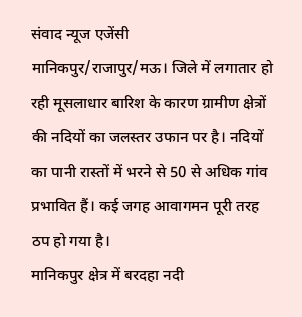संवाद न्यूज एजेंसी
मानिकपुर/राजापुर/मऊ। जिले में लगातार हो रही मूसलाधार बारिश के कारण ग्रामीण क्षेत्रों की नदियों का जलस्तर उफान पर है। नदियों का पानी रास्तों में भरने से 50 से अधिक गांव प्रभावित हैं। कई जगह आवागमन पूरी तरह ठप हो गया है।
मानिकपुर क्षेत्र में बरदहा नदी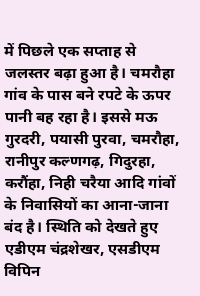में पिछले एक सप्ताह से जलस्तर बढ़ा हुआ है। चमरौहा गांव के पास बने रपटे के ऊपर पानी बह रहा है। इससे मऊ गुरदरी, पयासी पुरवा, चमरौहा, रानीपुर कल्णगढ़, गिदुरहा, करौंहा, निही चरैया आदि गांवों के निवासियों का आना-जाना बंद है। स्थिति को देखते हुए एडीएम चंद्रशेखर, एसडीएम विपिन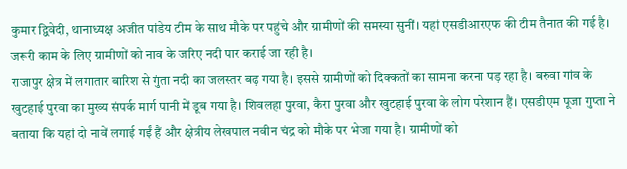कुमार द्विवेदी, थानाध्यक्ष अजीत पांडेय टीम के साथ मौके पर पहुंचे और ग्रामीणों की समस्या सुनीं। यहां एसडीआरएफ की टीम तैनात की गई है। जरूरी काम के लिए ग्रामीणों को नाव के जरिए नदी पार कराई जा रही है।
राजापुर क्षेत्र में लगातार बारिश से गुंता नदी का जलस्तर बढ़ गया है। इससे ग्रामीणों को दिक्कतों का सामना करना पड़ रहा है। बरुवा गांव के खुटहाई पुरवा का मुख्य संपर्क मार्ग पानी में डूब गया है। शिवलहा पुरवा, कैरा पुरवा और खुटहाई पुरवा के लोग परेशान हैं। एसडीएम पूजा गुप्ता ने बताया कि यहां दो नावें लगाई गईं हैं और क्षेत्रीय लेखपाल नवीन चंद्र को मौके पर भेजा गया है। ग्रामीणों को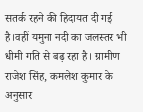सतर्क रहने की हिदायत दी गई है।वहीं यमुना नदी का जलस्तर भी धीमी गति से बढ़ रहा है। ग्रामीण राजेश सिंह, कमलेश कुमार के अनुसार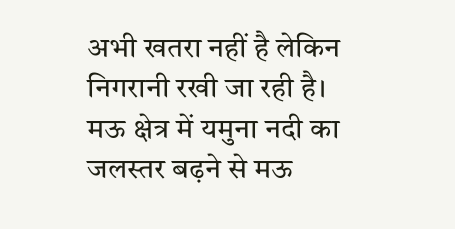अभी खतरा नहीं है लेकिन निगरानी रखी जा रही है।
मऊ क्षेत्र में यमुना नदी का जलस्तर बढ़ने से मऊ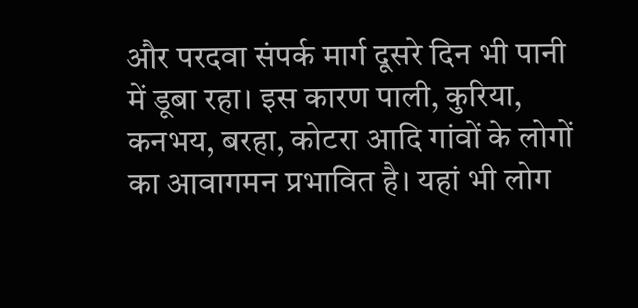और परदवा संपर्क मार्ग दूसरे दिन भी पानी में डूबा रहा। इस कारण पाली, कुरिया, कनभय, बरहा, कोटरा आदि गांवों के लोगों का आवागमन प्रभावित है। यहां भी लोग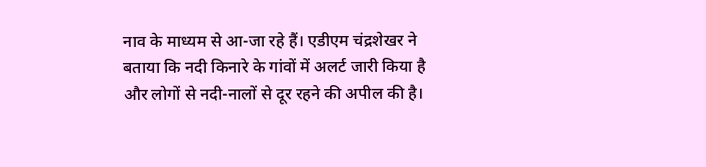नाव के माध्यम से आ-जा रहे हैं। एडीएम चंद्रशेखर ने बताया कि नदी किनारे के गांवों में अलर्ट जारी किया है और लोगों से नदी-नालों से दूर रहने की अपील की है।